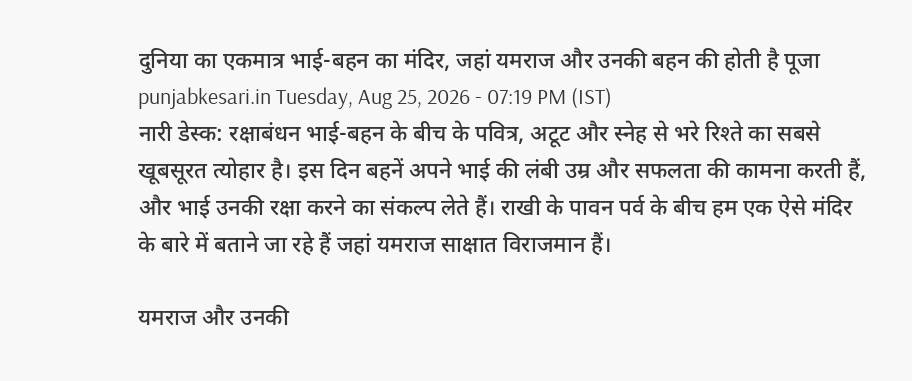दुनिया का एकमात्र भाई-बहन का मंदिर, जहां यमराज और उनकी बहन की होती है पूजा
punjabkesari.in Tuesday, Aug 25, 2026 - 07:19 PM (IST)
नारी डेस्क: रक्षाबंधन भाई-बहन के बीच के पवित्र, अटूट और स्नेह से भरे रिश्ते का सबसे खूबसूरत त्योहार है। इस दिन बहनें अपने भाई की लंबी उम्र और सफलता की कामना करती हैं, और भाई उनकी रक्षा करने का संकल्प लेते हैं। राखी के पावन पर्व के बीच हम एक ऐसे मंदिर के बारे में बताने जा रहे हैं जहां यमराज साक्षात विराजमान हैं।

यमराज और उनकी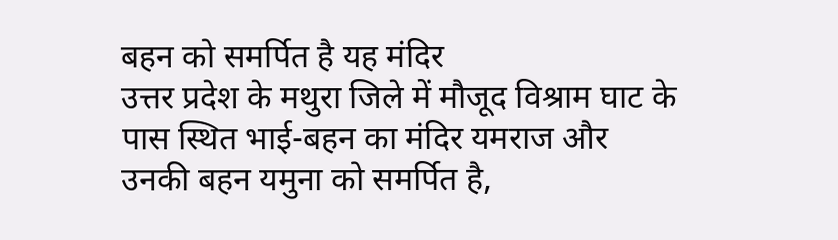बहन को समर्पित है यह मंदिर
उत्तर प्रदेश के मथुरा जिले में मौजूद विश्राम घाट के पास स्थित भाई-बहन का मंदिर यमराज और उनकी बहन यमुना को समर्पित है,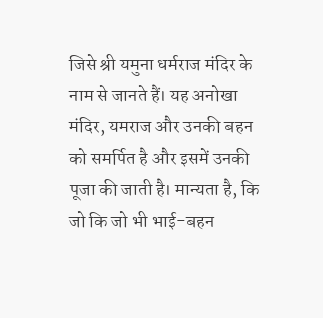जिसे श्री यमुना धर्मराज मंदिर के नाम से जानते हैं। यह अनोखा मंदिर, यमराज और उनकी बहन को समर्पित है और इसमें उनकी पूजा की जाती है। मान्यता है, कि जो कि जो भी भाई-बहन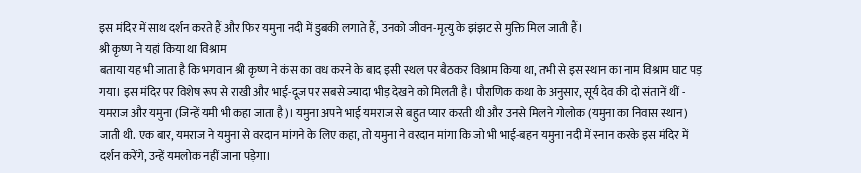इस मंदिर में साथ दर्शन करते हैं और फिर यमुना नदी में डुबकी लगाते हैं, उनको जीवन-मृत्यु के झंझट से मुक्ति मिल जाती हैं।
श्री कृष्ण ने यहां किया था विश्राम
बताया यह भी जाता है कि भगवान श्री कृष्ण ने कंस का वध करने के बाद इसी स्थल पर बैठकर विश्राम किया था, तभी से इस स्थान का नाम विश्राम घाट पड़ गया। इस मंदिर पर विशेष रूप से राखी और भाई-दूज पर सबसे ज्यादा भीड़ देखने को मिलती है। पौराणिक कथा के अनुसार, सूर्य देव की दो संतानें थीं - यमराज और यमुना (जिन्हें यमी भी कहा जाता है)। यमुना अपने भाई यमराज से बहुत प्यार करती थी और उनसे मिलने गोलोक (यमुना का निवास स्थान) जाती थी. एक बार, यमराज ने यमुना से वरदान मांगने के लिए कहा, तो यमुना ने वरदान मांगा कि जो भी भाई-बहन यमुना नदी में स्नान करके इस मंदिर में दर्शन करेंगे, उन्हें यमलोक नहीं जाना पड़ेगा।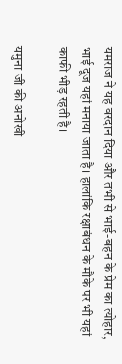यमराज ने यह वरदान दिया और तभी से भाई-बहन के प्रेम का त्योहार, भाई दूज यहां मनाया जाता है। हालांकि रक्षाबंधन के मौके पर भी यहां काफी भीड़ रहती है।

यमुना जी की अनोखी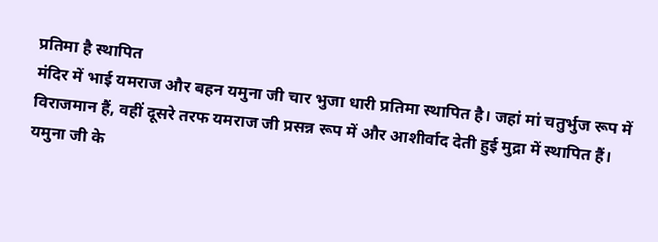प्रतिमा है स्थापित
मंदिर में भाई यमराज और बहन यमुना जी चार भुजा धारी प्रतिमा स्थापित है। जहां मां चतुर्भुज रूप में विराजमान हैं, वहीं दूसरे तरफ यमराज जी प्रसन्न रूप में और आशीर्वाद देती हुई मुद्रा में स्थापित हैं। यमुना जी के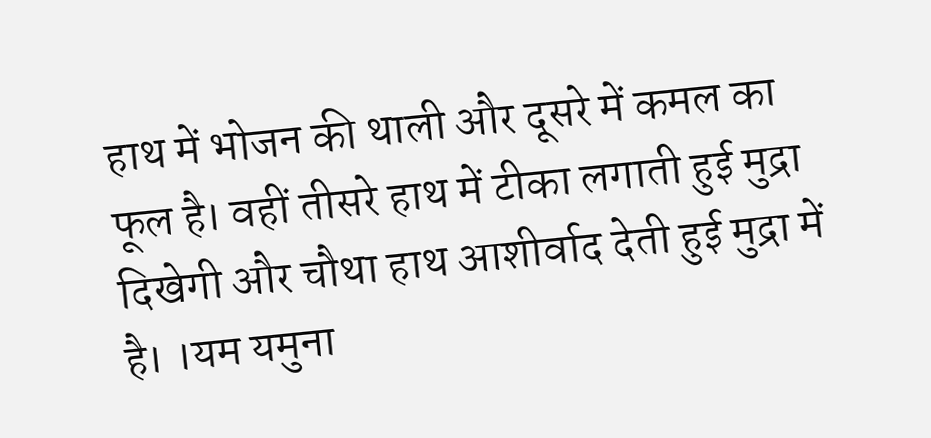हाथ में भोजन की थाली और दूसरे में कमल का फूल है। वहीं तीसरे हाथ में टीका लगाती हुई मुद्रा दिखेगी और चौथा हाथ आशीर्वाद देती हुई मुद्रा में है। ।यम यमुना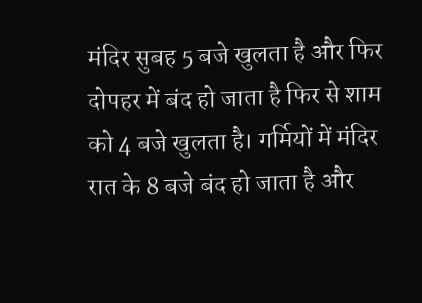मंदिर सुबह 5 बजे खुलता है और फिर दोपहर में बंद हो जाता है फिर से शाम को 4 बजे खुलता है। गर्मियों में मंदिर रात के 8 बजे बंद हो जाता है और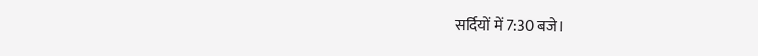सर्दियों में 7:30 बजे।